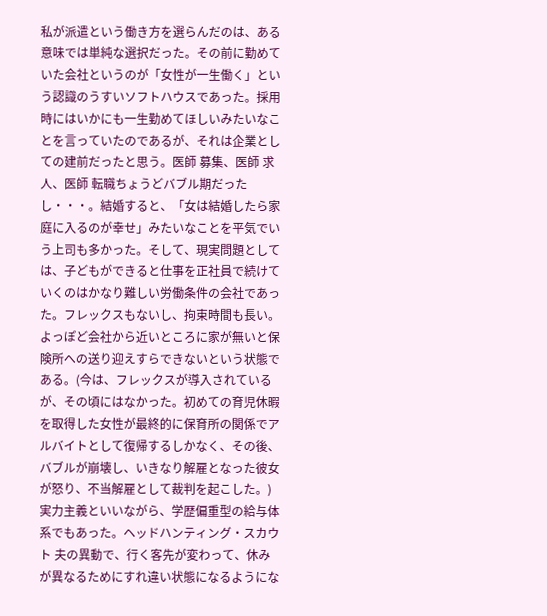私が派遣という働き方を選らんだのは、ある意味では単純な選択だった。その前に勤めていた会社というのが「女性が一生働く」という認識のうすいソフトハウスであった。採用時にはいかにも一生勤めてほしいみたいなことを言っていたのであるが、それは企業としての建前だったと思う。医師 募集、医師 求人、医師 転職ちょうどバブル期だったし・・・。結婚すると、「女は結婚したら家庭に入るのが幸せ」みたいなことを平気でいう上司も多かった。そして、現実問題としては、子どもができると仕事を正社員で続けていくのはかなり難しい労働条件の会社であった。フレックスもないし、拘束時間も長い。よっぽど会社から近いところに家が無いと保険所への送り迎えすらできないという状態である。(今は、フレックスが導入されているが、その頃にはなかった。初めての育児休暇を取得した女性が最終的に保育所の関係でアルバイトとして復帰するしかなく、その後、バブルが崩壊し、いきなり解雇となった彼女が怒り、不当解雇として裁判を起こした。)実力主義といいながら、学歴偏重型の給与体系でもあった。ヘッドハンティング・スカウト 夫の異動で、行く客先が変わって、休みが異なるためにすれ違い状態になるようにな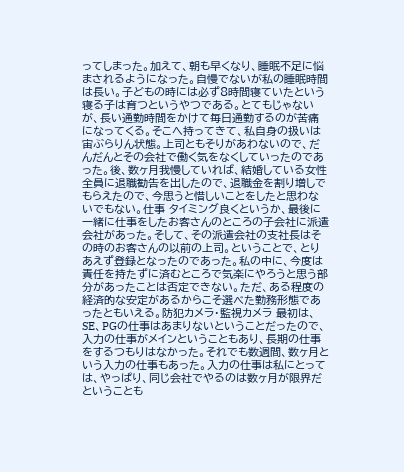ってしまった。加えて、朝も早くなり、睡眠不足に悩まされるようになった。自慢でないが私の睡眠時間は長い。子どもの時には必ず8時間寝ていたという寝る子は育つというやつである。とてもじゃないが、長い通勤時間をかけて毎日通勤するのが苦痛になってくる。そこへ持ってきて、私自身の扱いは宙ぶらりん状態。上司ともそりがあわないので、だんだんとその会社で働く気をなくしていったのであった。後、数ヶ月我慢していれば、結婚している女性全員に退職勧告を出したので、退職金を割り増しでもらえたので、今思うと惜しいことをしたと思わないでもない。仕事 タイミング良くというか、最後に一緒に仕事をしたお客さんのところの子会社に派遣会社があった。そして、その派遣会社の支社長はその時のお客さんの以前の上司。ということで、とりあえず登録となったのであった。私の中に、今度は責任を持たずに済むところで気楽にやろうと思う部分があったことは否定できない。ただ、ある程度の経済的な安定があるからこそ選べた勤務形態であったともいえる。防犯カメラ・監視カメラ 最初は、SE、PGの仕事はあまりないということだったので、入力の仕事がメインということもあり、長期の仕事をするつもりはなかった。それでも数週間、数ヶ月という入力の仕事もあった。入力の仕事は私にとっては、やっぱり、同じ会社でやるのは数ヶ月が限界だということも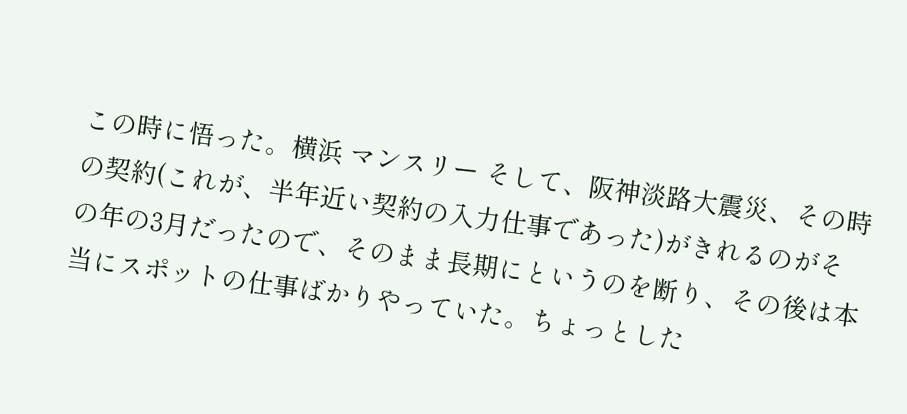この時に悟った。横浜 マンスリー そして、阪神淡路大震災、その時の契約(これが、半年近い契約の入力仕事であった)がきれるのがその年の3月だったので、そのまま長期にというのを断り、その後は本当にスポットの仕事ばかりやっていた。ちょっとした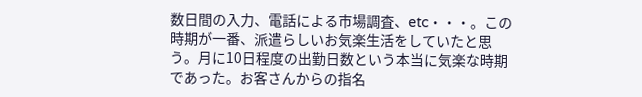数日間の入力、電話による市場調査、etc・・・。この時期が一番、派遣らしいお気楽生活をしていたと思う。月に10日程度の出勤日数という本当に気楽な時期であった。お客さんからの指名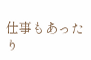仕事もあったり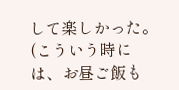して楽しかった。(こういう時には、お昼ご飯も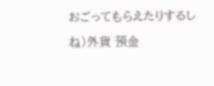おごってもらえたりするしね)外貨 預金